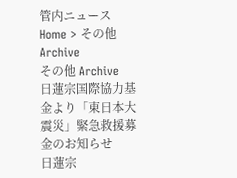管内ニュース
Home > その他 Archive
その他 Archive
日蓮宗国際協力基金より「東日本大震災」緊急救援募金のお知らせ
日蓮宗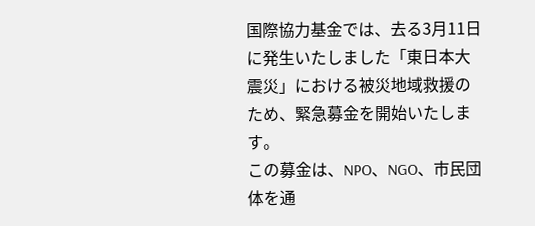国際協力基金では、去る3月11日に発生いたしました「東日本大震災」における被災地域救援のため、緊急募金を開始いたします。
この募金は、NPO、NGO、市民団体を通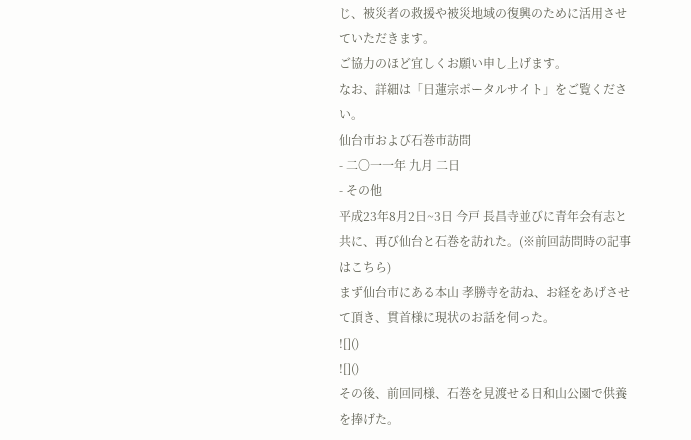じ、被災者の救援や被災地域の復興のために活用させていただきます。
ご協力のほど宜しくお願い申し上げます。
なお、詳細は「日蓮宗ポータルサイト」をご覧ください。
仙台市および石巻市訪問
- 二〇一一年 九月 二日
- その他
平成23年8月2日~3日 今戸 長昌寺並びに青年会有志と共に、再び仙台と石巻を訪れた。(※前回訪問時の記事はこちら)
まず仙台市にある本山 孝勝寺を訪ね、お経をあげさせて頂き、貫首様に現状のお話を伺った。
![]()
![]()
その後、前回同様、石巻を見渡せる日和山公園で供養を捧げた。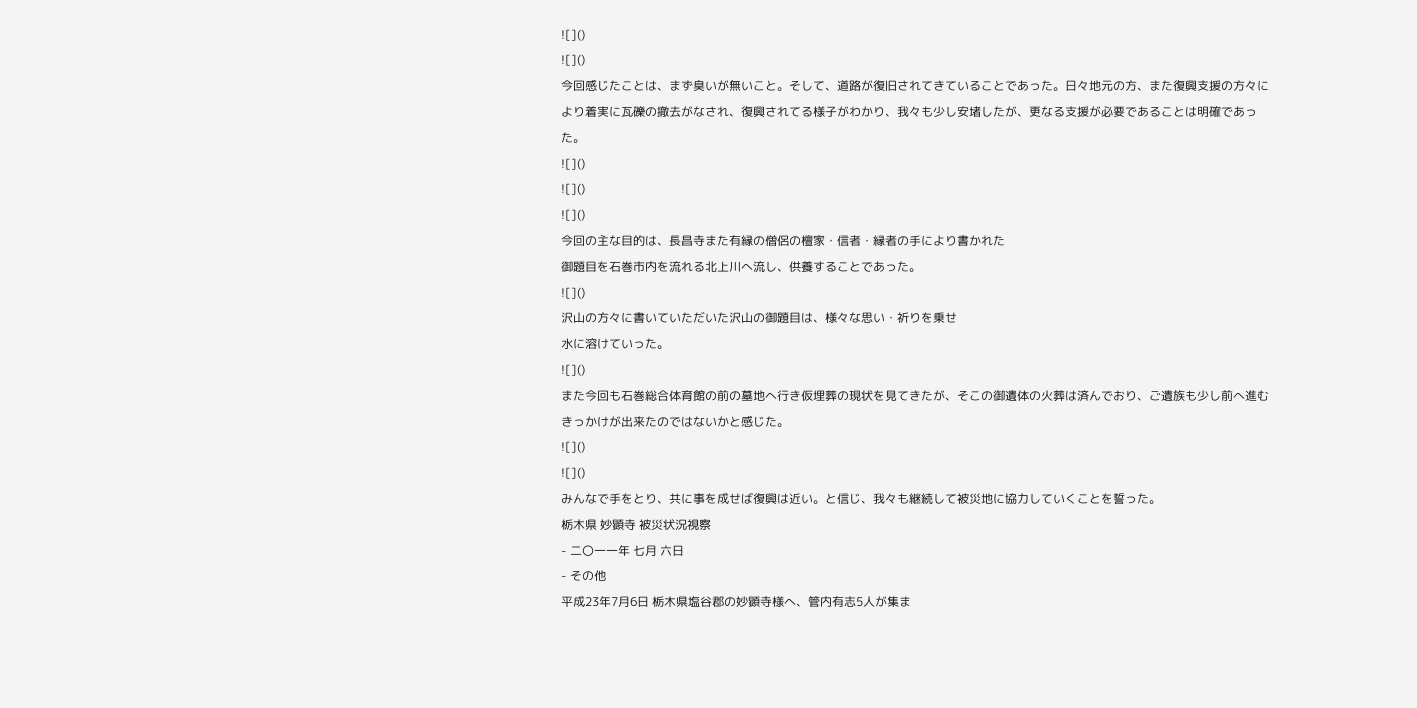![]()
![]()
今回感じたことは、まず臭いが無いこと。そして、道路が復旧されてきていることであった。日々地元の方、また復興支援の方々により着実に瓦礫の撤去がなされ、復興されてる様子がわかり、我々も少し安堵したが、更なる支援が必要であることは明確であった。
![]()
![]()
![]()
今回の主な目的は、長昌寺また有縁の僧侶の檀家・信者・縁者の手により書かれた
御題目を石巻市内を流れる北上川へ流し、供養することであった。
![]()
沢山の方々に書いていただいた沢山の御題目は、様々な思い・祈りを乗せ
水に溶けていった。
![]()
また今回も石巻総合体育館の前の墓地へ行き仮埋葬の現状を見てきたが、そこの御遺体の火葬は済んでおり、ご遺族も少し前へ進むきっかけが出来たのではないかと感じた。
![]()
![]()
みんなで手をとり、共に事を成せば復興は近い。と信じ、我々も継続して被災地に協力していくことを誓った。
栃木県 妙顕寺 被災状況視察
- 二〇一一年 七月 六日
- その他
平成23年7月6日 栃木県塩谷郡の妙顕寺様へ、管内有志5人が集ま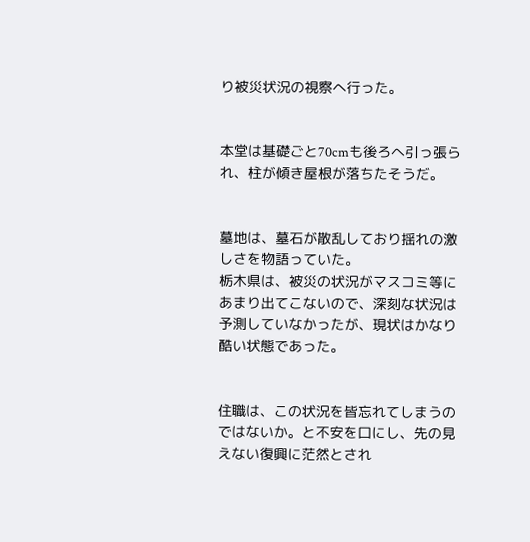り被災状況の視察へ行った。


本堂は基礎ごと70cmも後ろへ引っ張られ、柱が傾き屋根が落ちたそうだ。


墓地は、墓石が散乱しており揺れの激しさを物語っていた。
栃木県は、被災の状況がマスコミ等にあまり出てこないので、深刻な状況は予測していなかったが、現状はかなり酷い状態であった。


住職は、この状況を皆忘れてしまうのではないか。と不安を口にし、先の見えない復興に茫然とされ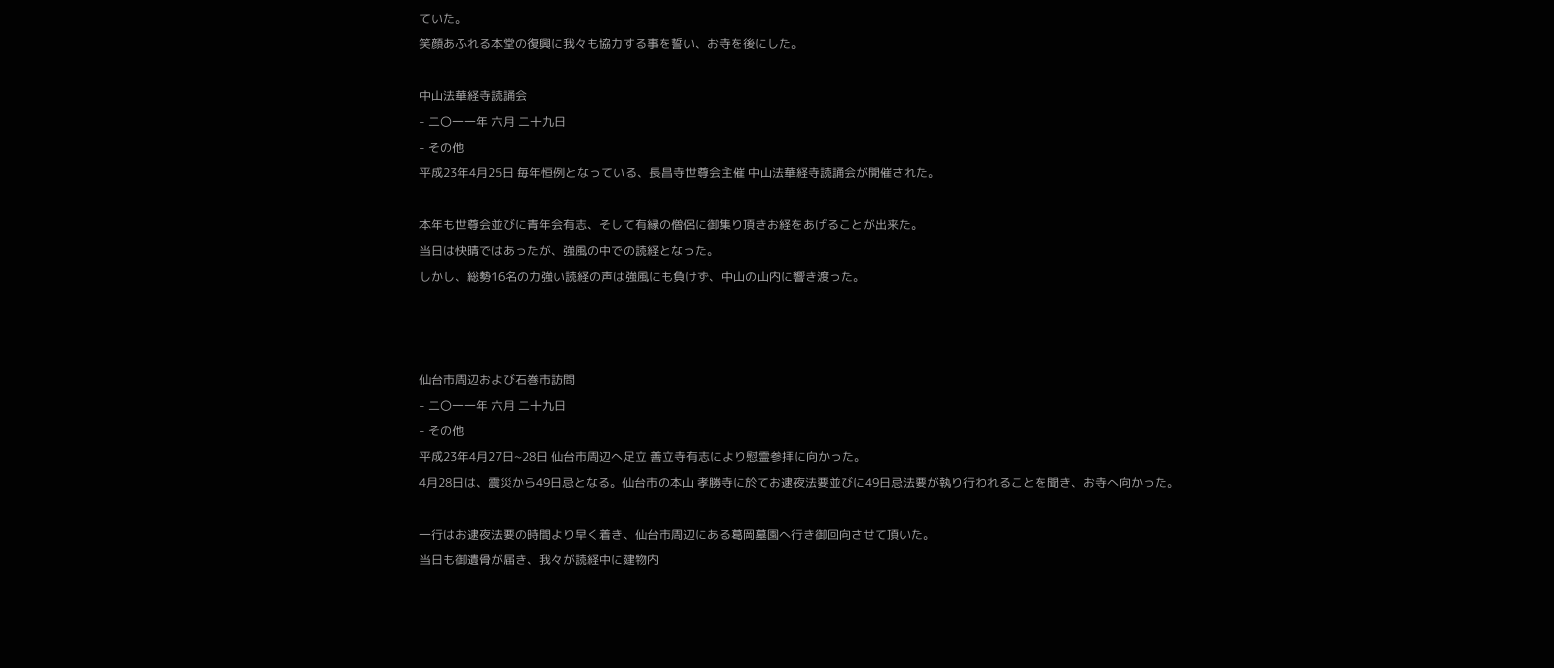ていた。
笑顔あふれる本堂の復興に我々も協力する事を誓い、お寺を後にした。

中山法華経寺読誦会
- 二〇一一年 六月 二十九日
- その他
平成23年4月25日 毎年恒例となっている、長昌寺世尊会主催 中山法華経寺読誦会が開催された。

本年も世尊会並びに青年会有志、そして有縁の僧侶に御集り頂きお経をあげることが出来た。
当日は快晴ではあったが、強風の中での読経となった。
しかし、総勢16名の力強い読経の声は強風にも負けず、中山の山内に響き渡った。



仙台市周辺および石巻市訪問
- 二〇一一年 六月 二十九日
- その他
平成23年4月27日~28日 仙台市周辺へ足立 善立寺有志により慰霊参拝に向かった。
4月28日は、震災から49日忌となる。仙台市の本山 孝勝寺に於てお逮夜法要並びに49日忌法要が執り行われることを聞き、お寺へ向かった。

一行はお逮夜法要の時間より早く着き、仙台市周辺にある葛岡墓園へ行き御回向させて頂いた。
当日も御遺骨が届き、我々が読経中に建物内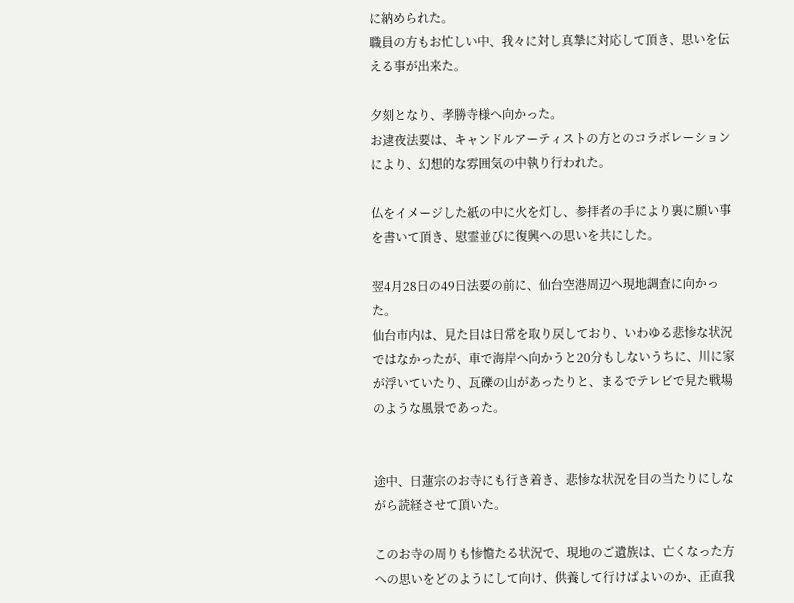に納められた。
職員の方もお忙しい中、我々に対し真摯に対応して頂き、思いを伝える事が出来た。

夕刻となり、孝勝寺様へ向かった。
お逮夜法要は、キャンドルアーティストの方とのコラボレーションにより、幻想的な雰囲気の中執り行われた。

仏をイメージした紙の中に火を灯し、参拝者の手により裏に願い事を書いて頂き、慰霊並びに復興への思いを共にした。

翌4月28日の49日法要の前に、仙台空港周辺へ現地調査に向かった。
仙台市内は、見た目は日常を取り戻しており、いわゆる悲惨な状況ではなかったが、車で海岸へ向かうと20分もしないうちに、川に家が浮いていたり、瓦礫の山があったりと、まるでテレビで見た戦場のような風景であった。


途中、日蓮宗のお寺にも行き着き、悲惨な状況を目の当たりにしながら読経させて頂いた。

このお寺の周りも惨憺たる状況で、現地のご遺族は、亡くなった方への思いをどのようにして向け、供養して行けばよいのか、正直我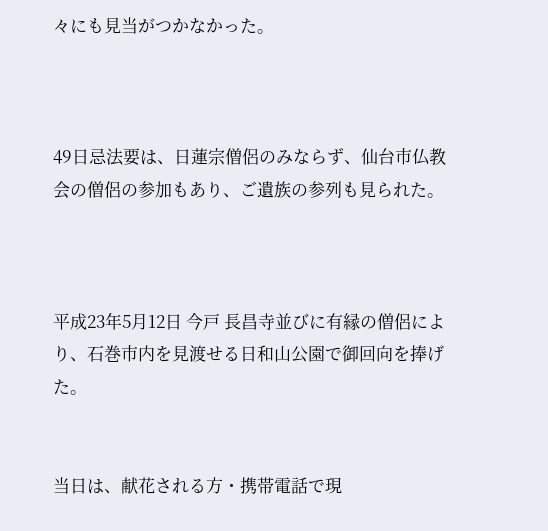々にも見当がつかなかった。



49日忌法要は、日蓮宗僧侶のみならず、仙台市仏教会の僧侶の参加もあり、ご遺族の参列も見られた。



平成23年5月12日 今戸 長昌寺並びに有縁の僧侶により、石巻市内を見渡せる日和山公園で御回向を捧げた。


当日は、献花される方・携帯電話で現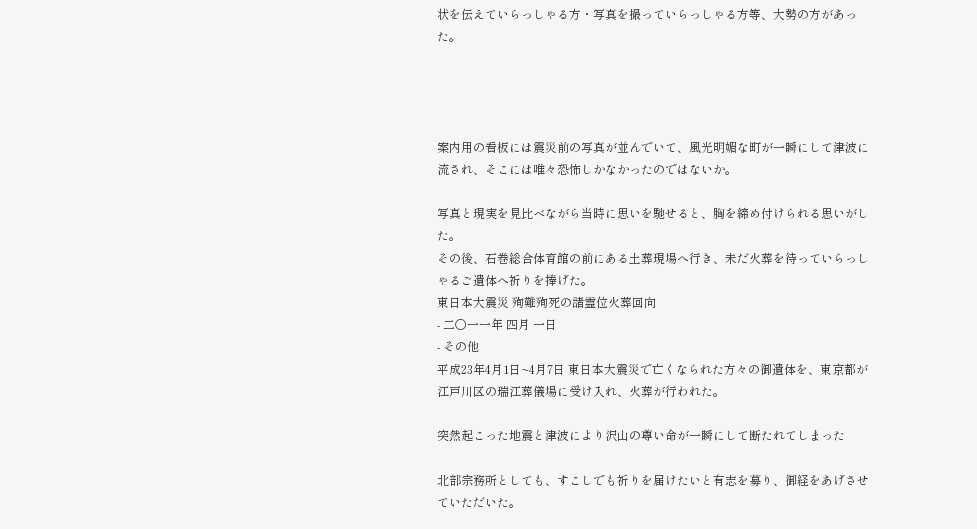状を伝えていらっしゃる方・写真を撮っていらっしゃる方等、大勢の方があった。




案内用の看板には震災前の写真が並んでいて、風光明媚な町が一瞬にして津波に流され、そこには唯々恐怖しかなかったのではないか。

写真と現実を見比べながら当時に思いを馳せると、胸を締め付けられる思いがした。
その後、石巻総合体育館の前にある土葬現場へ行き、未だ火葬を待っていらっしゃるご遺体へ祈りを捧げた。
東日本大震災 殉難殉死の諸霊位火葬回向
- 二〇一一年 四月 一日
- その他
平成23年4月1日~4月7日 東日本大震災で亡くなられた方々の御遺体を、東京都が江戸川区の瑞江葬儀場に受け入れ、火葬が行われた。

突然起こった地震と津波により沢山の尊い命が一瞬にして断たれてしまった

北部宗務所としても、すこしでも祈りを届けたいと有志を募り、御経をあげさせていただいた。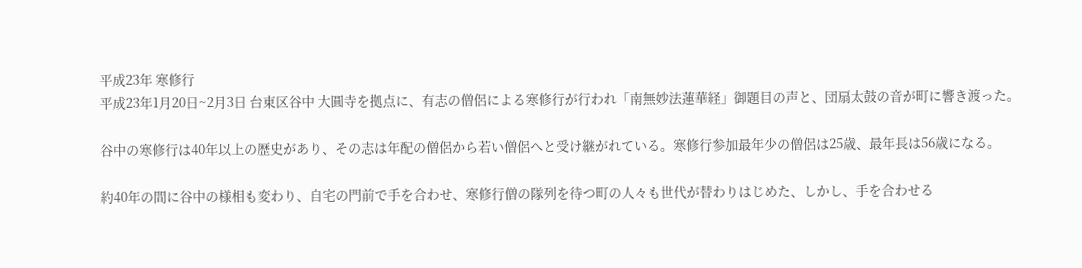平成23年 寒修行
平成23年1月20日~2月3日 台東区谷中 大圓寺を拠点に、有志の僧侶による寒修行が行われ「南無妙法蓮華経」御題目の声と、団扇太鼓の音が町に響き渡った。

谷中の寒修行は40年以上の歴史があり、その志は年配の僧侶から若い僧侶へと受け継がれている。寒修行参加最年少の僧侶は25歳、最年長は56歳になる。

約40年の間に谷中の様相も変わり、自宅の門前で手を合わせ、寒修行僧の隊列を待つ町の人々も世代が替わりはじめた、しかし、手を合わせる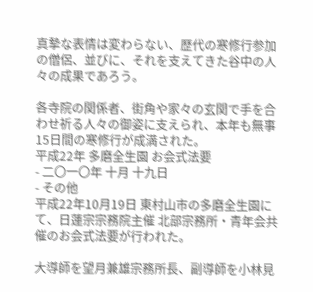真摯な表情は変わらない、歴代の寒修行参加の僧侶、並びに、それを支えてきた谷中の人々の成果であろう。

各寺院の関係者、街角や家々の玄関で手を合わせ祈る人々の御姿に支えられ、本年も無事15日間の寒修行が成満された。
平成22年 多磨全生園 お会式法要
- 二〇一〇年 十月 十九日
- その他
平成22年10月19日 東村山市の多磨全生園にて、日蓮宗宗務院主催 北部宗務所・青年会共催のお会式法要が行われた。

大導師を望月兼雄宗務所長、副導師を小林見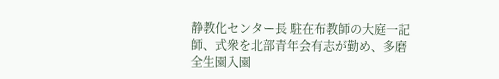静教化センター長 駐在布教師の大庭一記師、式衆を北部青年会有志が勤め、多磨全生園入園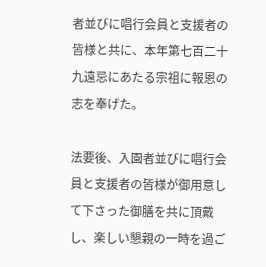者並びに唱行会員と支援者の皆様と共に、本年第七百二十九遠忌にあたる宗祖に報恩の志を奉げた。

法要後、入園者並びに唱行会員と支援者の皆様が御用意して下さった御膳を共に頂戴し、楽しい懇親の一時を過ご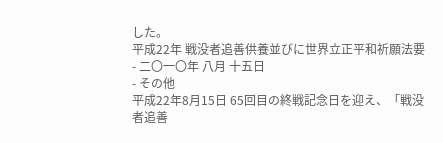した。
平成22年 戦没者追善供養並びに世界立正平和祈願法要
- 二〇一〇年 八月 十五日
- その他
平成22年8月15日 65回目の終戦記念日を迎え、「戦没者追善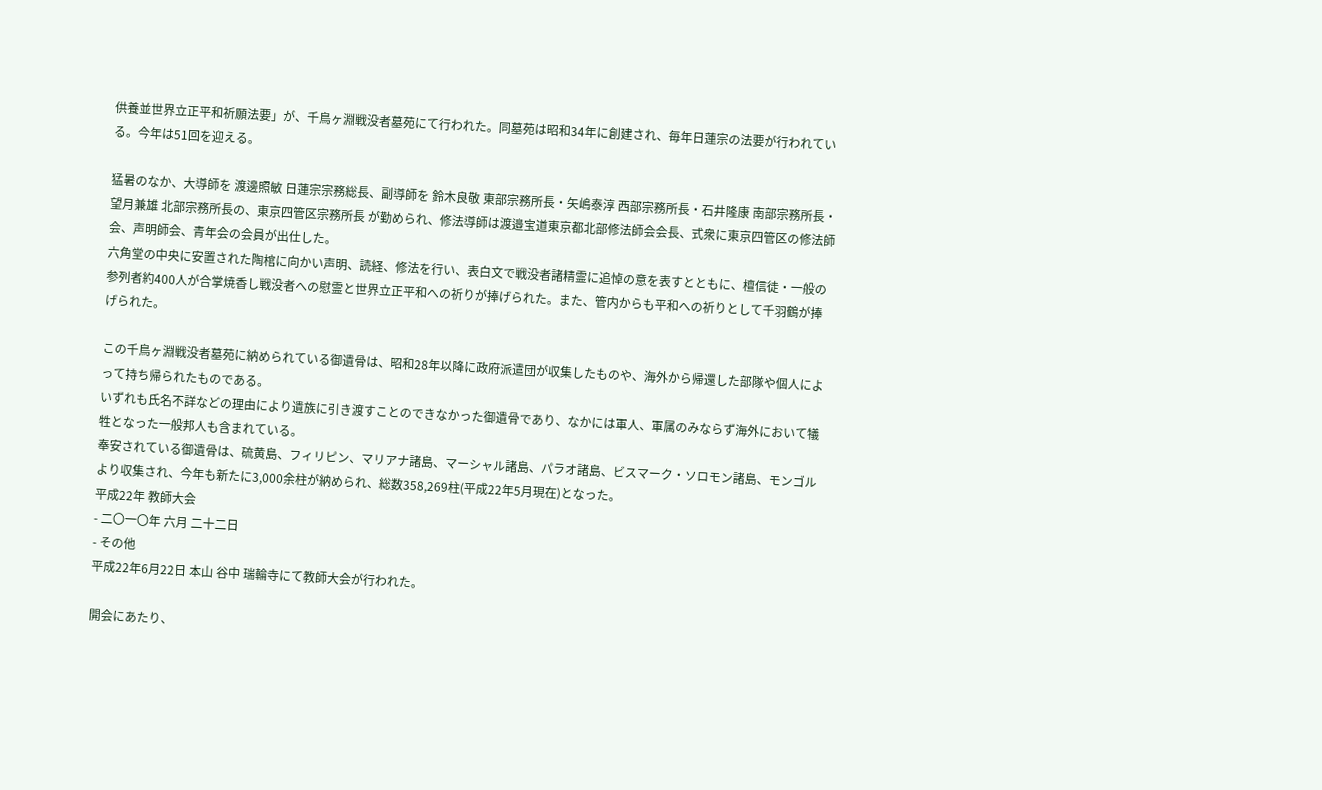供養並世界立正平和祈願法要」が、千鳥ヶ淵戦没者墓苑にて行われた。同墓苑は昭和34年に創建され、毎年日蓮宗の法要が行われている。今年は51回を迎える。

猛暑のなか、大導師を 渡邊照敏 日蓮宗宗務総長、副導師を 鈴木良敬 東部宗務所長・矢嶋泰淳 西部宗務所長・石井隆康 南部宗務所長・望月兼雄 北部宗務所長の、東京四管区宗務所長 が勤められ、修法導師は渡邉宝道東京都北部修法師会会長、式衆に東京四管区の修法師会、声明師会、青年会の会員が出仕した。
六角堂の中央に安置された陶棺に向かい声明、読経、修法を行い、表白文で戦没者諸精霊に追悼の意を表すとともに、檀信徒・一般の参列者約400人が合掌焼香し戦没者への慰霊と世界立正平和への祈りが捧げられた。また、管内からも平和への祈りとして千羽鶴が捧げられた。

この千鳥ヶ淵戦没者墓苑に納められている御遺骨は、昭和28年以降に政府派遣団が収集したものや、海外から帰還した部隊や個人によって持ち帰られたものである。
いずれも氏名不詳などの理由により遺族に引き渡すことのできなかった御遺骨であり、なかには軍人、軍属のみならず海外において犠牲となった一般邦人も含まれている。
奉安されている御遺骨は、硫黄島、フィリピン、マリアナ諸島、マーシャル諸島、パラオ諸島、ビスマーク・ソロモン諸島、モンゴルより収集され、今年も新たに3,000余柱が納められ、総数358,269柱(平成22年5月現在)となった。
平成22年 教師大会
- 二〇一〇年 六月 二十二日
- その他
平成22年6月22日 本山 谷中 瑞輪寺にて教師大会が行われた。

開会にあたり、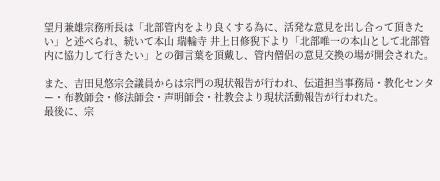望月兼雄宗務所長は「北部管内をより良くする為に、活発な意見を出し合って頂きたい」と述べられ、続いて本山 瑞輪寺 井上日修猊下より「北部唯一の本山として北部管内に協力して行きたい」との御言葉を頂戴し、管内僧侶の意見交換の場が開会された。

また、吉田見悠宗会議員からは宗門の現状報告が行われ、伝道担当事務局・教化センター・布教師会・修法師会・声明師会・社教会より現状活動報告が行われた。
最後に、宗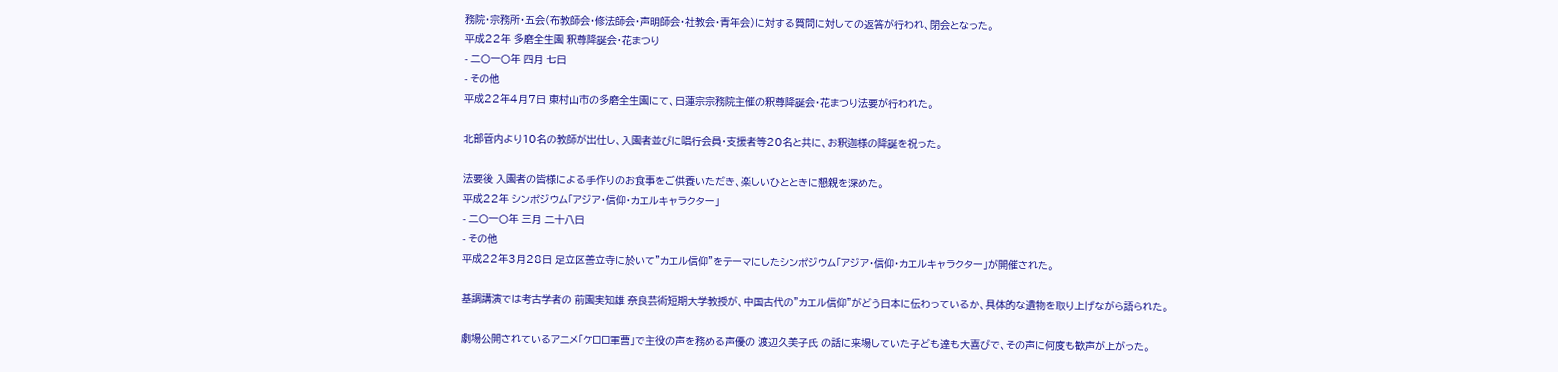務院・宗務所・五会(布教師会・修法師会・声明師会・社教会・青年会)に対する質問に対しての返答が行われ、閉会となった。
平成22年 多磨全生園 釈尊降誕会・花まつり
- 二〇一〇年 四月 七日
- その他
平成22年4月7日 東村山市の多磨全生園にて、日蓮宗宗務院主催の釈尊降誕会・花まつり法要が行われた。

北部管内より10名の教師が出仕し、入園者並びに唱行会員・支援者等20名と共に、お釈迦様の降誕を祝った。

法要後 入園者の皆様による手作りのお食事をご供養いただき、楽しいひとときに懇親を深めた。
平成22年 シンポジウム「アジア・信仰・カエルキャラクター」
- 二〇一〇年 三月 二十八日
- その他
平成22年3月28日 足立区善立寺に於いて"カエル信仰"をテーマにしたシンポジウム「アジア・信仰・カエルキャラクター」が開催された。

基調講演では考古学者の 前園実知雄 奈良芸術短期大学教授が、中国古代の"カエル信仰"がどう日本に伝わっているか、具体的な遺物を取り上げながら語られた。

劇場公開されているアニメ「ケロロ軍曹」で主役の声を務める声優の 渡辺久美子氏 の話に来場していた子ども達も大喜びで、その声に何度も歓声が上がった。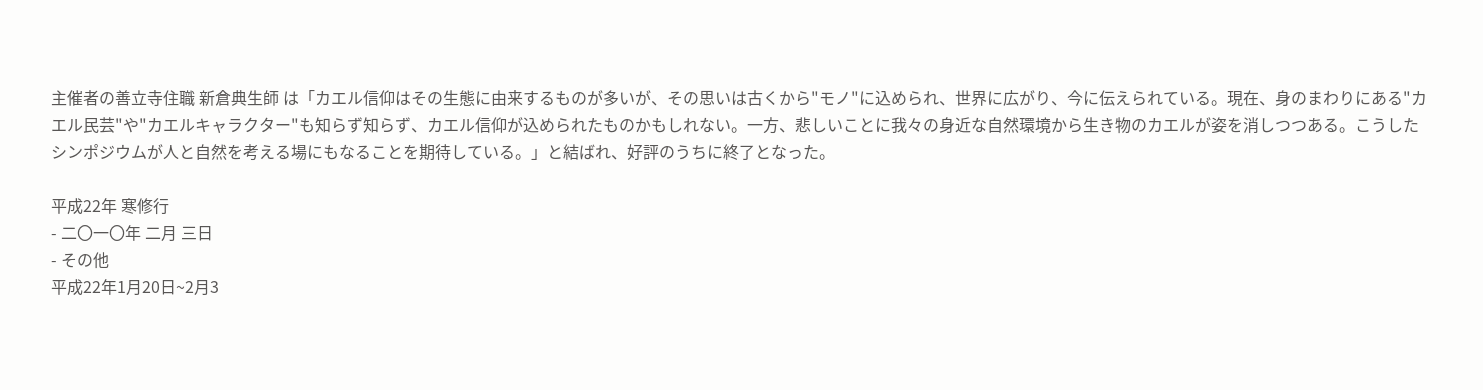主催者の善立寺住職 新倉典生師 は「カエル信仰はその生態に由来するものが多いが、その思いは古くから"モノ"に込められ、世界に広がり、今に伝えられている。現在、身のまわりにある"カエル民芸"や"カエルキャラクター"も知らず知らず、カエル信仰が込められたものかもしれない。一方、悲しいことに我々の身近な自然環境から生き物のカエルが姿を消しつつある。こうしたシンポジウムが人と自然を考える場にもなることを期待している。」と結ばれ、好評のうちに終了となった。

平成22年 寒修行
- 二〇一〇年 二月 三日
- その他
平成22年1月20日~2月3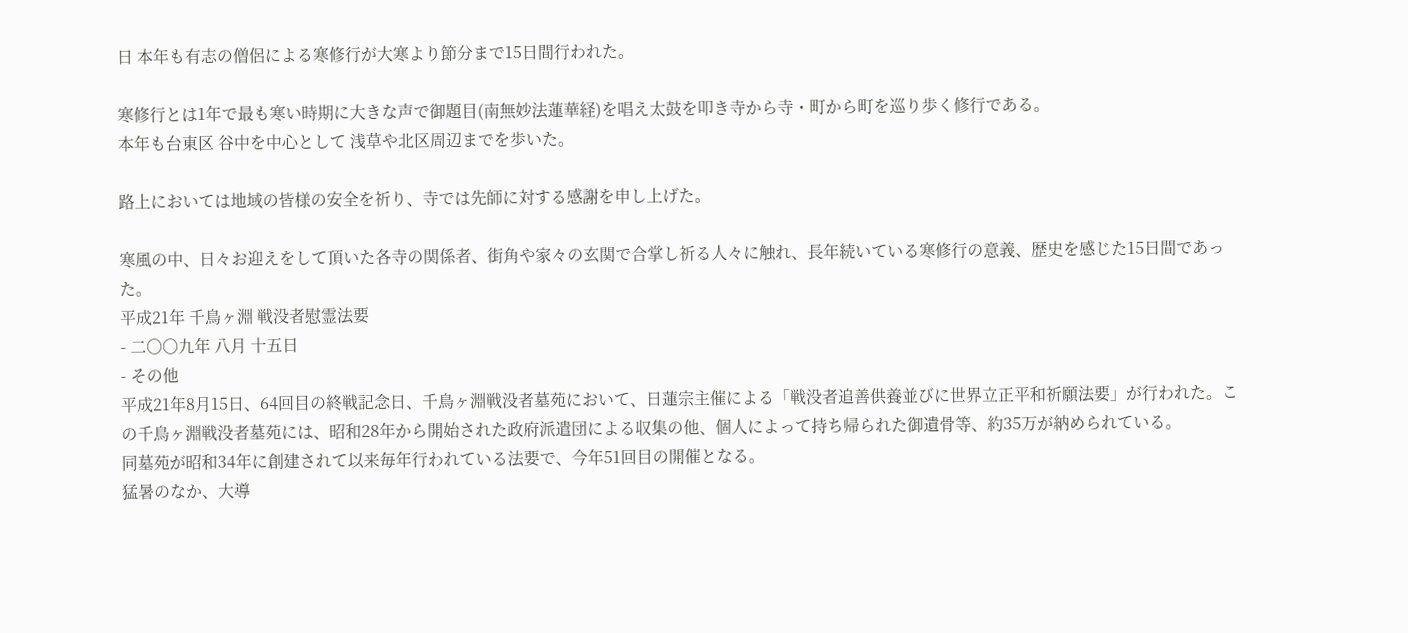日 本年も有志の僧侶による寒修行が大寒より節分まで15日間行われた。

寒修行とは1年で最も寒い時期に大きな声で御題目(南無妙法蓮華経)を唱え太鼓を叩き寺から寺・町から町を巡り歩く修行である。
本年も台東区 谷中を中心として 浅草や北区周辺までを歩いた。

路上においては地域の皆様の安全を祈り、寺では先師に対する感謝を申し上げた。

寒風の中、日々お迎えをして頂いた各寺の関係者、街角や家々の玄関で合掌し祈る人々に触れ、長年続いている寒修行の意義、歴史を感じた15日間であった。
平成21年 千鳥ヶ淵 戦没者慰霊法要
- 二〇〇九年 八月 十五日
- その他
平成21年8月15日、64回目の終戦記念日、千鳥ヶ淵戦没者墓苑において、日蓮宗主催による「戦没者追善供養並びに世界立正平和祈願法要」が行われた。この千鳥ヶ淵戦没者墓苑には、昭和28年から開始された政府派遣団による収集の他、個人によって持ち帰られた御遺骨等、約35万が納められている。
同墓苑が昭和34年に創建されて以来毎年行われている法要で、今年51回目の開催となる。
猛暑のなか、大導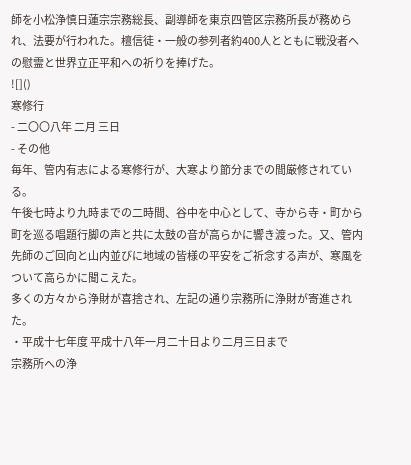師を小松浄慎日蓮宗宗務総長、副導師を東京四管区宗務所長が務められ、法要が行われた。檀信徒・一般の参列者約400人とともに戦没者への慰霊と世界立正平和への祈りを捧げた。
![]()
寒修行
- 二〇〇八年 二月 三日
- その他
毎年、管内有志による寒修行が、大寒より節分までの間厳修されている。
午後七時より九時までの二時間、谷中を中心として、寺から寺・町から町を巡る唱題行脚の声と共に太鼓の音が高らかに響き渡った。又、管内先師のご回向と山内並びに地域の皆様の平安をご祈念する声が、寒風をついて高らかに聞こえた。
多くの方々から浄財が喜捨され、左記の通り宗務所に浄財が寄進された。
・平成十七年度 平成十八年一月二十日より二月三日まで
宗務所への浄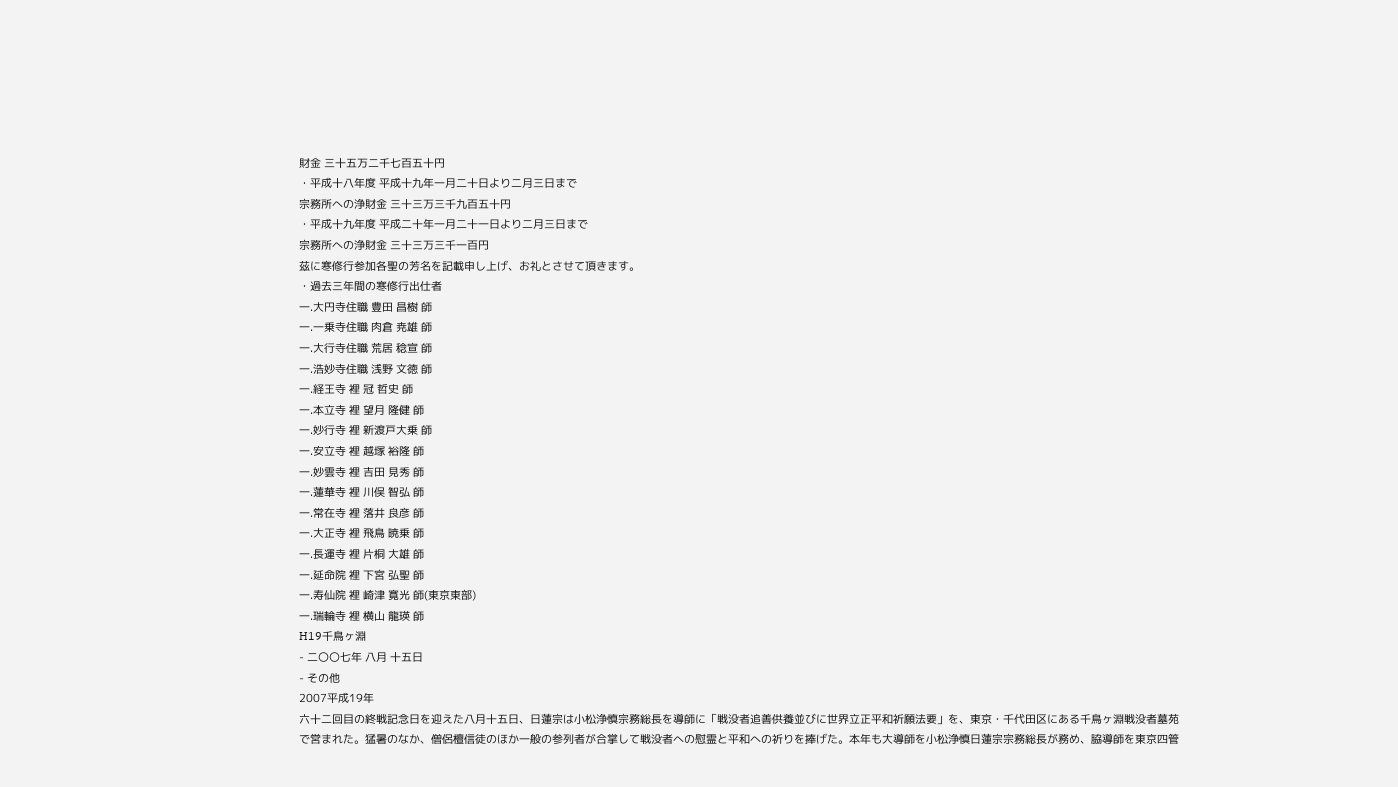財金 三十五万二千七百五十円
・平成十八年度 平成十九年一月二十日より二月三日まで
宗務所への浄財金 三十三万三千九百五十円
・平成十九年度 平成二十年一月二十一日より二月三日まで
宗務所への浄財金 三十三万三千一百円
茲に寒修行参加各聖の芳名を記載申し上げ、お礼とさせて頂きます。
・過去三年間の寒修行出仕者
一.大円寺住職 豊田 昌樹 師
一.一乗寺住職 肉倉 尭雄 師
一.大行寺住職 荒居 稔宣 師
一.浩妙寺住職 浅野 文徳 師
一.経王寺 裡 冠 哲史 師
一.本立寺 裡 望月 隆健 師
一.妙行寺 裡 新渡戸大乗 師
一.安立寺 裡 越塚 裕隆 師
一.妙雲寺 裡 吉田 見秀 師
一.蓮華寺 裡 川俣 智弘 師
一.常在寺 裡 落井 良彦 師
一.大正寺 裡 飛鳥 暁乗 師
一.長運寺 裡 片桐 大雄 師
一.延命院 裡 下宮 弘聖 師
一.寿仙院 裡 崎津 寛光 師(東京東部)
一.瑞輪寺 裡 横山 龍瑛 師
H19千鳥ヶ淵
- 二〇〇七年 八月 十五日
- その他
2007平成19年
六十二回目の終戦記念日を迎えた八月十五日、日蓮宗は小松浄慎宗務総長を導師に「戦没者追善供養並びに世界立正平和祈願法要」を、東京・千代田区にある千鳥ヶ淵戦没者墓苑で営まれた。猛暑のなか、僧侶檀信徒のほか一般の参列者が合掌して戦没者への慰霊と平和への祈りを捧げた。本年も大導師を小松浄慎日蓮宗宗務総長が務め、脇導師を東京四管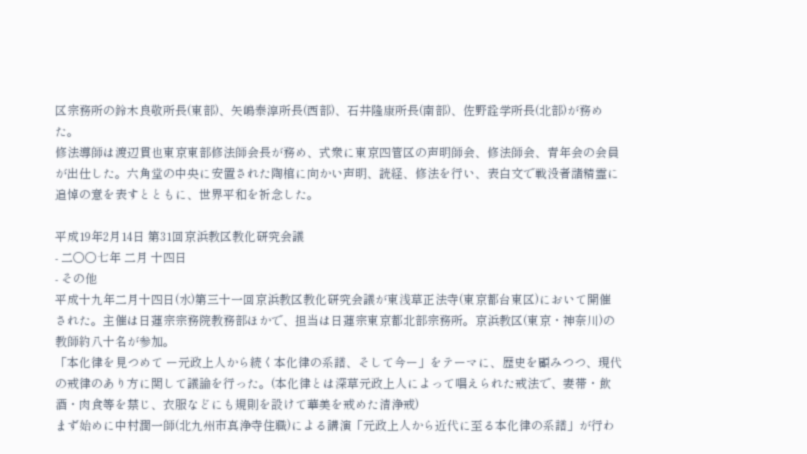区宗務所の鈴木良敬所長(東部)、矢嶋泰淳所長(西部)、石井隆康所長(南部)、佐野詮学所長(北部)が務めた。
修法導師は渡辺貫也東京東部修法師会長が務め、式衆に東京四管区の声明師会、修法師会、青年会の会員が出仕した。六角堂の中央に安置された陶棺に向かい声明、読経、修法を行い、表白文で戦没者諸精霊に追悼の意を表すとともに、世界平和を祈念した。

平成19年2月14日 第31回京浜教区教化研究会議
- 二〇〇七年 二月 十四日
- その他
平成十九年二月十四日(水)第三十一回京浜教区教化研究会議が東浅草正法寺(東京都台東区)において開催された。主催は日蓮宗宗務院教務部ほかで、担当は日蓮宗東京都北部宗務所。京浜教区(東京・神奈川)の教師約八十名が参加。
「本化律を見つめて ー元政上人から続く本化律の系譜、そして今ー」をテーマに、歴史を顧みつつ、現代の戒律のあり方に関して議論を行った。(本化律とは深草元政上人によって唱えられた戒法で、妻帯・飲酒・肉食等を禁じ、衣服などにも規則を設けて華美を戒めた清浄戒)
まず始めに中村潤一師(北九州市真浄寺住職)による講演「元政上人から近代に至る本化律の系譜」が行わ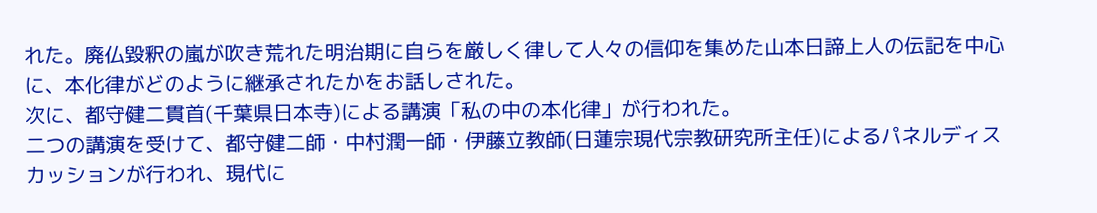れた。廃仏毀釈の嵐が吹き荒れた明治期に自らを厳しく律して人々の信仰を集めた山本日諦上人の伝記を中心に、本化律がどのように継承されたかをお話しされた。
次に、都守健二貫首(千葉県日本寺)による講演「私の中の本化律」が行われた。
二つの講演を受けて、都守健二師・中村潤一師・伊藤立教師(日蓮宗現代宗教研究所主任)によるパネルディスカッションが行われ、現代に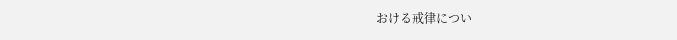おける戒律につい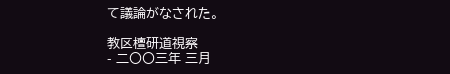て議論がなされた。

教区檀研道視察
- 二〇〇三年 三月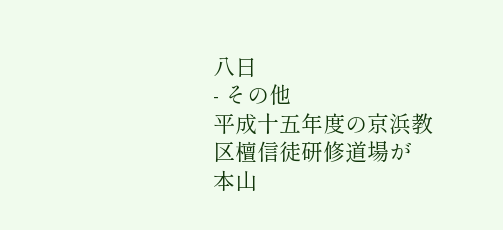八日
- その他
平成十五年度の京浜教区檀信徒研修道場が
本山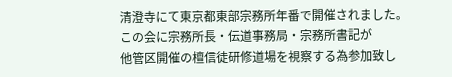清澄寺にて東京都東部宗務所年番で開催されました。
この会に宗務所長・伝道事務局・宗務所書記が
他管区開催の檀信徒研修道場を視察する為参加致し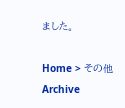ました。

Home > その他 Archive